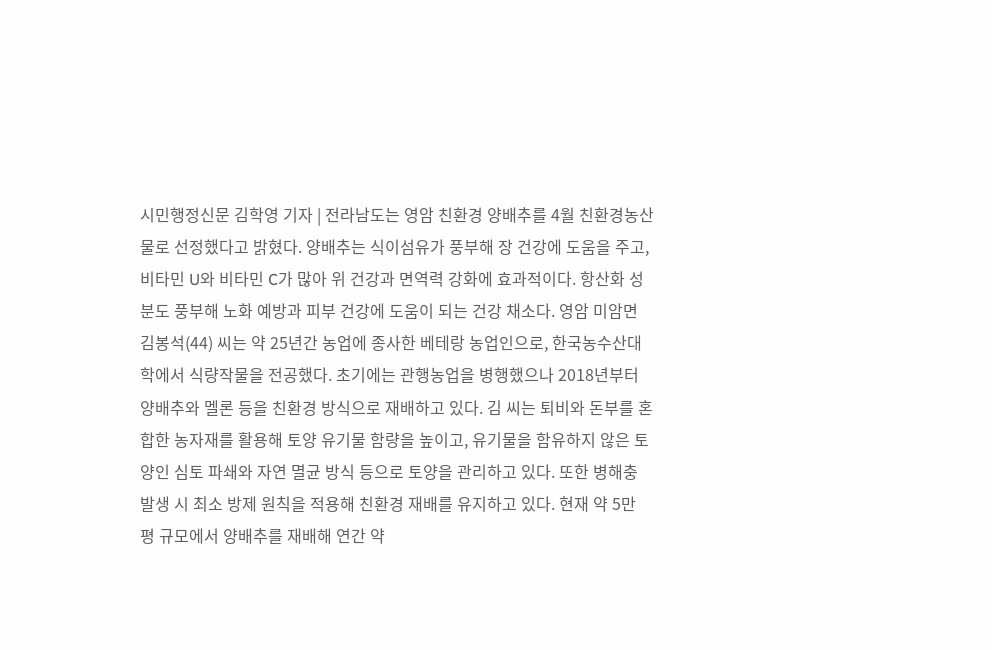시민행정신문 김학영 기자 | 전라남도는 영암 친환경 양배추를 4월 친환경농산물로 선정했다고 밝혔다. 양배추는 식이섬유가 풍부해 장 건강에 도움을 주고, 비타민 U와 비타민 C가 많아 위 건강과 면역력 강화에 효과적이다. 항산화 성분도 풍부해 노화 예방과 피부 건강에 도움이 되는 건강 채소다. 영암 미암면 김봉석(44) 씨는 약 25년간 농업에 종사한 베테랑 농업인으로, 한국농수산대학에서 식량작물을 전공했다. 초기에는 관행농업을 병행했으나 2018년부터 양배추와 멜론 등을 친환경 방식으로 재배하고 있다. 김 씨는 퇴비와 돈부를 혼합한 농자재를 활용해 토양 유기물 함량을 높이고, 유기물을 함유하지 않은 토양인 심토 파쇄와 자연 멸균 방식 등으로 토양을 관리하고 있다. 또한 병해충 발생 시 최소 방제 원칙을 적용해 친환경 재배를 유지하고 있다. 현재 약 5만 평 규모에서 양배추를 재배해 연간 약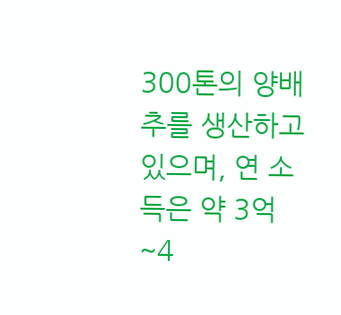300톤의 양배추를 생산하고 있으며, 연 소득은 약 3억~4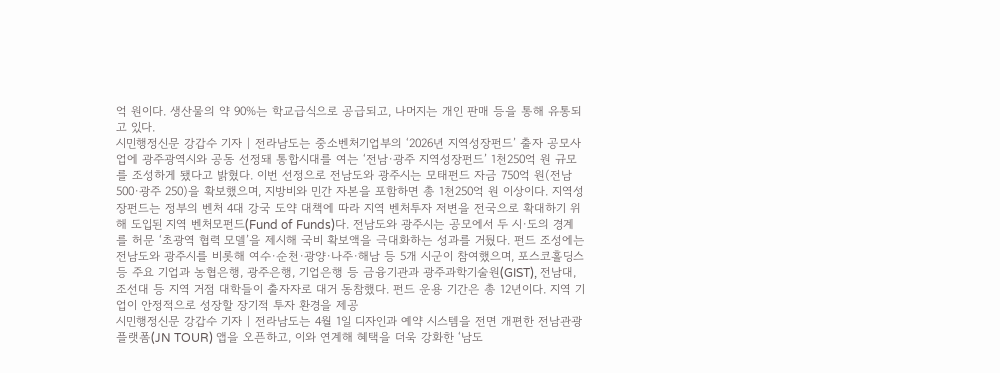억 원이다. 생산물의 약 90%는 학교급식으로 공급되고, 나머지는 개인 판매 등을 통해 유통되고 있다.
시민행정신문 강갑수 기자 | 전라남도는 중소벤처기업부의 ‘2026년 지역성장펀드’ 출자 공모사업에 광주광역시와 공동 선정돼 통합시대를 여는 ‘전남·광주 지역성장펀드’ 1천250억 원 규모를 조성하게 됐다고 밝혔다. 이번 선정으로 전남도와 광주시는 모태펀드 자금 750억 원(전남 500·광주 250)을 확보했으며, 지방비와 민간 자본을 포함하면 총 1천250억 원 이상이다. 지역성장펀드는 정부의 벤처 4대 강국 도약 대책에 따라 지역 벤처투자 저변을 전국으로 확대하기 위해 도입된 지역 벤처모펀드(Fund of Funds)다. 전남도와 광주시는 공모에서 두 시·도의 경계를 허문 ‘초광역 협력 모델’을 제시해 국비 확보액을 극대화하는 성과를 거뒀다. 펀드 조성에는 전남도와 광주시를 비롯해 여수·순천·광양·나주·해남 등 5개 시군이 참여했으며, 포스코홀딩스 등 주요 기업과 농협은행, 광주은행, 기업은행 등 금융기관과 광주과학기술원(GIST), 전남대, 조선대 등 지역 거점 대학들이 출자자로 대거 동참했다. 펀드 운용 기간은 총 12년이다. 지역 기업이 안정적으로 성장할 장기적 투자 환경을 제공
시민행정신문 강갑수 기자 | 전라남도는 4월 1일 디자인과 예약 시스템을 전면 개편한 전남관광플랫폼(JN TOUR) 앱을 오픈하고, 이와 연계해 혜택을 더욱 강화한 ‘남도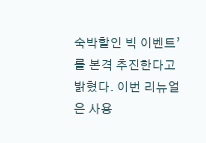숙박할인 빅 이벤트’를 본격 추진한다고 밝혔다. 이번 리뉴얼은 사용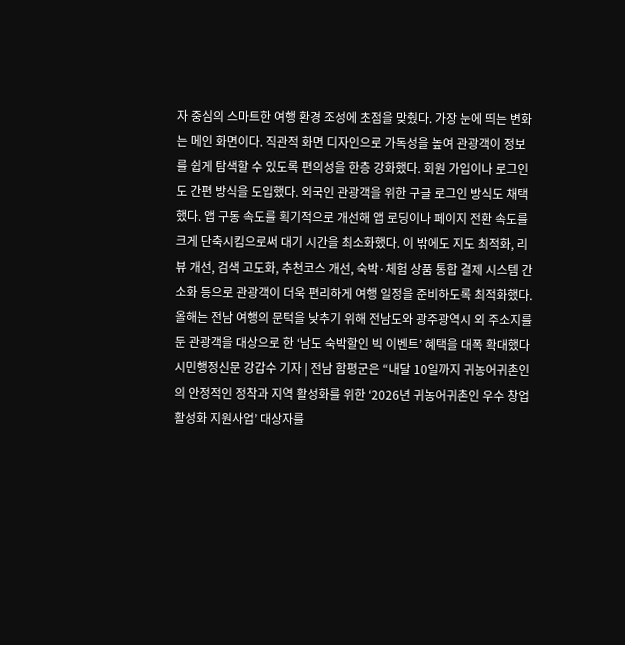자 중심의 스마트한 여행 환경 조성에 초점을 맞췄다. 가장 눈에 띄는 변화는 메인 화면이다. 직관적 화면 디자인으로 가독성을 높여 관광객이 정보를 쉽게 탐색할 수 있도록 편의성을 한층 강화했다. 회원 가입이나 로그인도 간편 방식을 도입했다. 외국인 관광객을 위한 구글 로그인 방식도 채택했다. 앱 구동 속도를 획기적으로 개선해 앱 로딩이나 페이지 전환 속도를 크게 단축시킴으로써 대기 시간을 최소화했다. 이 밖에도 지도 최적화, 리뷰 개선, 검색 고도화, 추천코스 개선, 숙박·체험 상품 통합 결제 시스템 간소화 등으로 관광객이 더욱 편리하게 여행 일정을 준비하도록 최적화했다. 올해는 전남 여행의 문턱을 낮추기 위해 전남도와 광주광역시 외 주소지를 둔 관광객을 대상으로 한 ‘남도 숙박할인 빅 이벤트’ 혜택을 대폭 확대했다
시민행정신문 강갑수 기자 | 전남 함평군은 “내달 10일까지 귀농어귀촌인의 안정적인 정착과 지역 활성화를 위한 ‘2026년 귀농어귀촌인 우수 창업활성화 지원사업’ 대상자를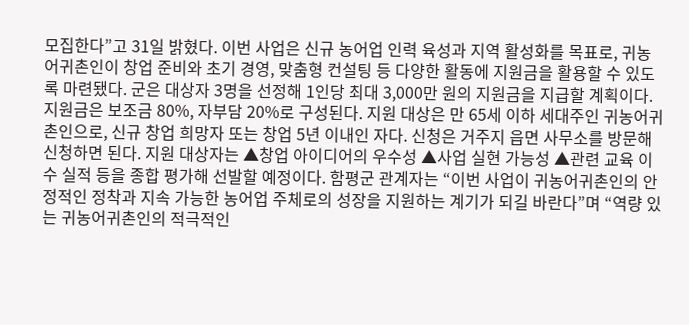모집한다”고 31일 밝혔다. 이번 사업은 신규 농어업 인력 육성과 지역 활성화를 목표로, 귀농어귀촌인이 창업 준비와 초기 경영, 맞춤형 컨설팅 등 다양한 활동에 지원금을 활용할 수 있도록 마련됐다. 군은 대상자 3명을 선정해 1인당 최대 3,000만 원의 지원금을 지급할 계획이다. 지원금은 보조금 80%, 자부담 20%로 구성된다. 지원 대상은 만 65세 이하 세대주인 귀농어귀촌인으로, 신규 창업 희망자 또는 창업 5년 이내인 자다. 신청은 거주지 읍면 사무소를 방문해 신청하면 된다. 지원 대상자는 ▲창업 아이디어의 우수성 ▲사업 실현 가능성 ▲관련 교육 이수 실적 등을 종합 평가해 선발할 예정이다. 함평군 관계자는 “이번 사업이 귀농어귀촌인의 안정적인 정착과 지속 가능한 농어업 주체로의 성장을 지원하는 계기가 되길 바란다”며 “역량 있는 귀농어귀촌인의 적극적인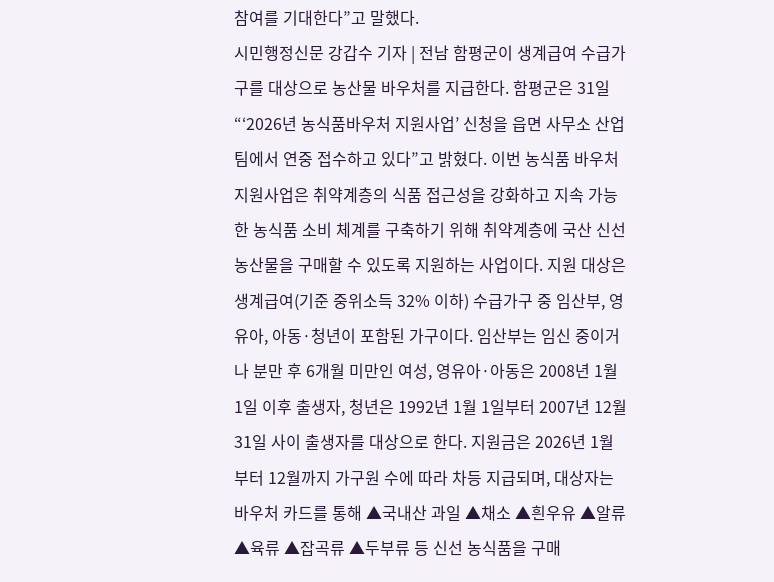참여를 기대한다”고 말했다.
시민행정신문 강갑수 기자 | 전남 함평군이 생계급여 수급가구를 대상으로 농산물 바우처를 지급한다. 함평군은 31일 “‘2026년 농식품바우처 지원사업’ 신청을 읍면 사무소 산업팀에서 연중 접수하고 있다”고 밝혔다. 이번 농식품 바우처 지원사업은 취약계층의 식품 접근성을 강화하고 지속 가능한 농식품 소비 체계를 구축하기 위해 취약계층에 국산 신선 농산물을 구매할 수 있도록 지원하는 사업이다. 지원 대상은 생계급여(기준 중위소득 32% 이하) 수급가구 중 임산부, 영유아, 아동·청년이 포함된 가구이다. 임산부는 임신 중이거나 분만 후 6개월 미만인 여성, 영유아·아동은 2008년 1월 1일 이후 출생자, 청년은 1992년 1월 1일부터 2007년 12월 31일 사이 출생자를 대상으로 한다. 지원금은 2026년 1월부터 12월까지 가구원 수에 따라 차등 지급되며, 대상자는 바우처 카드를 통해 ▲국내산 과일 ▲채소 ▲흰우유 ▲알류 ▲육류 ▲잡곡류 ▲두부류 등 신선 농식품을 구매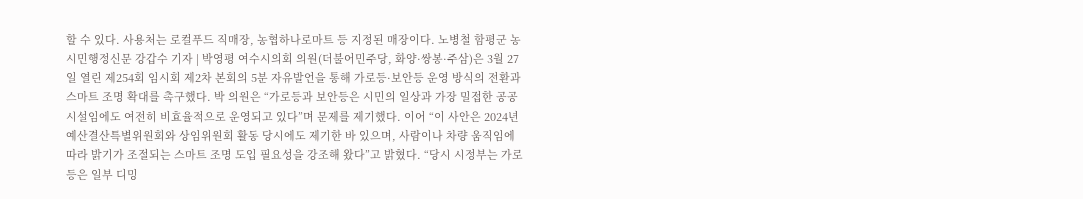할 수 있다. 사용처는 로컬푸드 직매장, 농협하나로마트 등 지정된 매장이다. 노병철 함평군 농
시민행정신문 강갑수 기자 | 박영평 여수시의회 의원(더불어민주당, 화양·쌍봉·주삼)은 3월 27일 열린 제254회 임시회 제2차 본회의 5분 자유발언을 통해 가로등·보안등 운영 방식의 전환과 스마트 조명 확대를 촉구했다. 박 의원은 “가로등과 보안등은 시민의 일상과 가장 밀접한 공공시설임에도 여전히 비효율적으로 운영되고 있다”며 문제를 제기했다. 이어 “이 사안은 2024년 예산결산특별위원회와 상임위원회 활동 당시에도 제기한 바 있으며, 사람이나 차량 움직임에 따라 밝기가 조절되는 스마트 조명 도입 필요성을 강조해 왔다”고 밝혔다. “당시 시정부는 가로등은 일부 디밍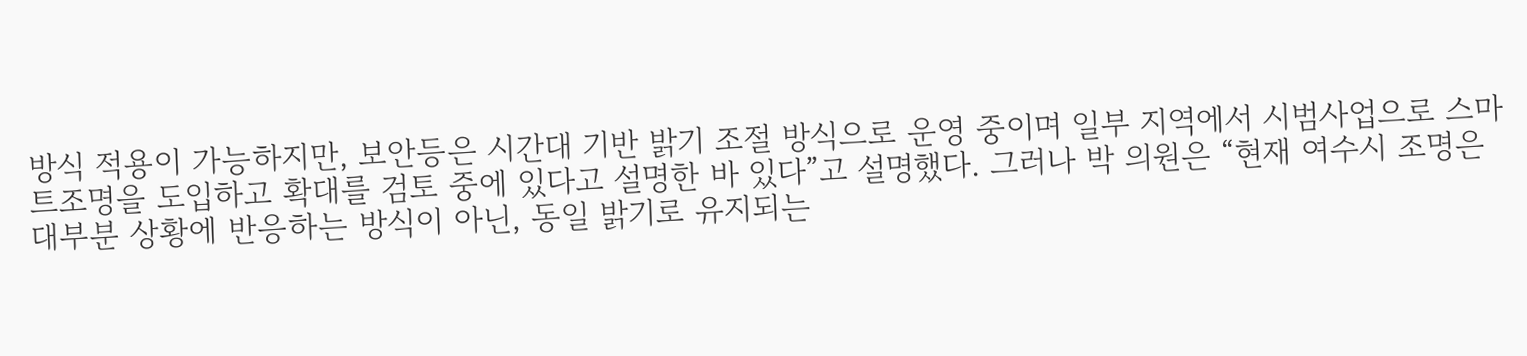방식 적용이 가능하지만, 보안등은 시간대 기반 밝기 조절 방식으로 운영 중이며 일부 지역에서 시범사업으로 스마트조명을 도입하고 확대를 검토 중에 있다고 설명한 바 있다”고 설명했다. 그러나 박 의원은 “현재 여수시 조명은 대부분 상황에 반응하는 방식이 아닌, 동일 밝기로 유지되는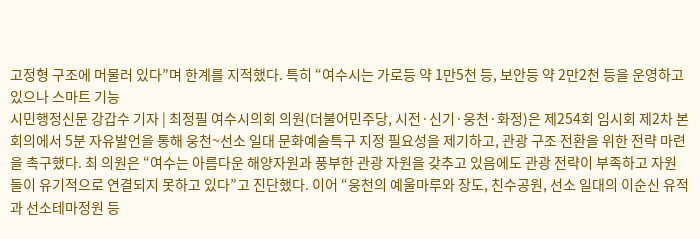고정형 구조에 머물러 있다”며 한계를 지적했다. 특히 “여수시는 가로등 약 1만5천 등, 보안등 약 2만2천 등을 운영하고 있으나 스마트 기능
시민행정신문 강갑수 기자 | 최정필 여수시의회 의원(더불어민주당, 시전·신기·웅천·화정)은 제254회 임시회 제2차 본회의에서 5분 자유발언을 통해 웅천~선소 일대 문화예술특구 지정 필요성을 제기하고, 관광 구조 전환을 위한 전략 마련을 촉구했다. 최 의원은 “여수는 아름다운 해양자원과 풍부한 관광 자원을 갖추고 있음에도 관광 전략이 부족하고 자원들이 유기적으로 연결되지 못하고 있다”고 진단했다. 이어 “웅천의 예울마루와 장도, 친수공원, 선소 일대의 이순신 유적과 선소테마정원 등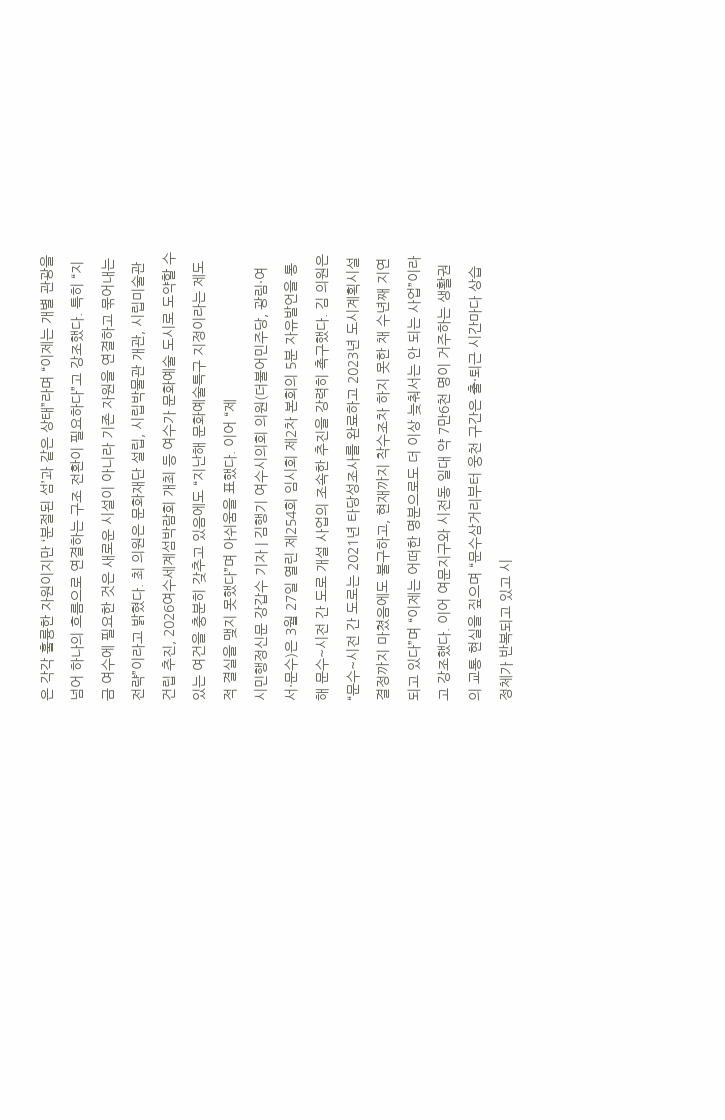은 각각 훌륭한 자원이지만 ‘분절된 섬’과 같은 상태”라며 “이제는 개별 관광을 넘어 하나의 흐름으로 연결하는 구조 전환이 필요하다”고 강조했다. 특히 “지금 여수에 필요한 것은 새로운 시설이 아니라 기존 자원을 연결하고 묶어내는 전략”이라고 밝혔다. 최 의원은 문화재단 설립, 시립박물관 개관, 시립미술관 건립 추진, 2026여수세계섬박람회 개최 등 여수가 문화예술 도시로 도약할 수 있는 여건을 충분히 갖추고 있음에도 “지난해 문화예술특구 지정이라는 제도적 결실을 맺지 못했다”며 아쉬움을 표했다. 이어 “제
시민행정신문 강갑수 기자 | 김행기 여수시의회 의원(더불어민주당, 광림·여서·문수)은 3월 27일 열린 제254회 임시회 제2차 본회의 5분 자유발언을 통해 문수~시전 간 도로 개설 사업의 조속한 추진을 강력히 촉구했다. 김 의원은 “문수~시전 간 도로는 2021년 타당성조사를 완료하고 2023년 도시계획시설 결정까지 마쳤음에도 불구하고, 현재까지 착수조차 하지 못한 채 수년째 지연되고 있다”며 “이제는 어떠한 명분으로도 더 이상 늦춰서는 안 되는 사업”이라고 강조했다. 이어 여문지구와 시전동 일대 약 7만6천 명이 거주하는 생활권의 교통 현실을 짚으며 “문수삼거리부터 웅천 구간은 출·퇴근 시간마다 상습 정체가 반복되고 있고 시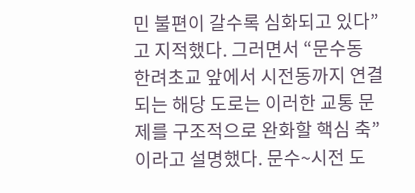민 불편이 갈수록 심화되고 있다”고 지적했다. 그러면서 “문수동 한려초교 앞에서 시전동까지 연결되는 해당 도로는 이러한 교통 문제를 구조적으로 완화할 핵심 축”이라고 설명했다. 문수~시전 도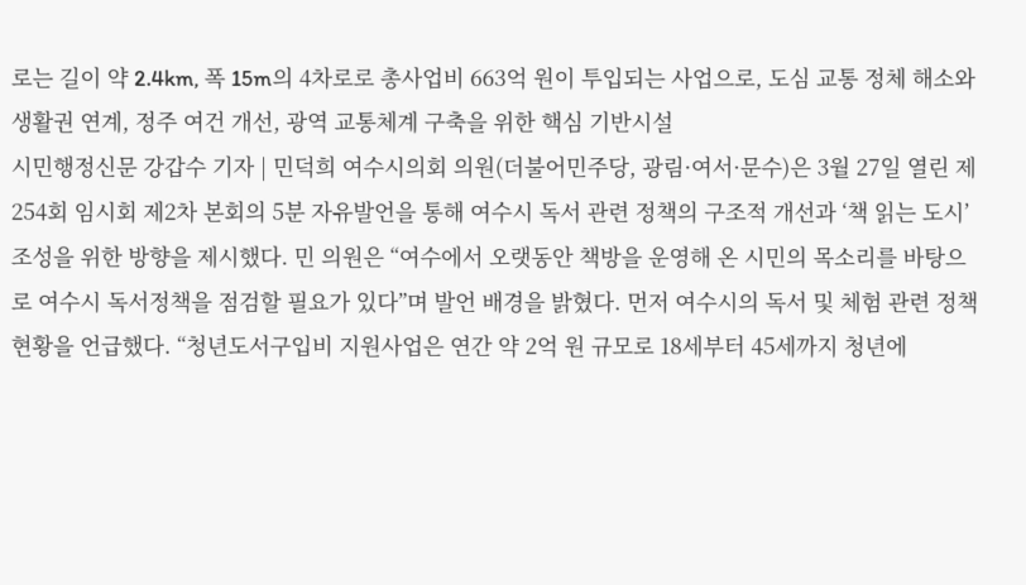로는 길이 약 2.4km, 폭 15m의 4차로로 총사업비 663억 원이 투입되는 사업으로, 도심 교통 정체 해소와 생활권 연계, 정주 여건 개선, 광역 교통체계 구축을 위한 핵심 기반시설
시민행정신문 강갑수 기자 | 민덕희 여수시의회 의원(더불어민주당, 광림·여서·문수)은 3월 27일 열린 제254회 임시회 제2차 본회의 5분 자유발언을 통해 여수시 독서 관련 정책의 구조적 개선과 ‘책 읽는 도시’ 조성을 위한 방향을 제시했다. 민 의원은 “여수에서 오랫동안 책방을 운영해 온 시민의 목소리를 바탕으로 여수시 독서정책을 점검할 필요가 있다”며 발언 배경을 밝혔다. 먼저 여수시의 독서 및 체험 관련 정책 현황을 언급했다. “청년도서구입비 지원사업은 연간 약 2억 원 규모로 18세부터 45세까지 청년에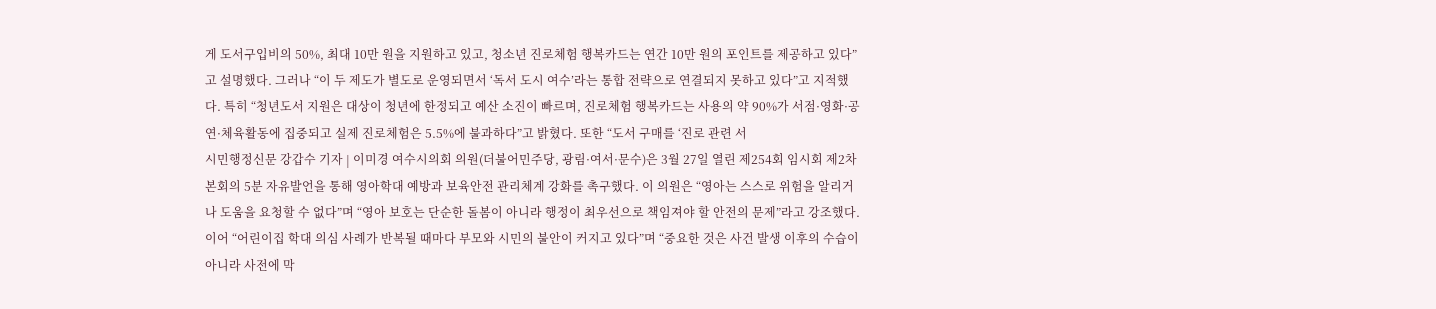게 도서구입비의 50%, 최대 10만 원을 지원하고 있고, 청소년 진로체험 행복카드는 연간 10만 원의 포인트를 제공하고 있다”고 설명했다. 그러나 “이 두 제도가 별도로 운영되면서 ‘독서 도시 여수’라는 통합 전략으로 연결되지 못하고 있다”고 지적했다. 특히 “청년도서 지원은 대상이 청년에 한정되고 예산 소진이 빠르며, 진로체험 행복카드는 사용의 약 90%가 서점·영화·공연·체육활동에 집중되고 실제 진로체험은 5.5%에 불과하다”고 밝혔다. 또한 “도서 구매를 ‘진로 관련 서
시민행정신문 강갑수 기자 | 이미경 여수시의회 의원(더불어민주당, 광림·여서·문수)은 3월 27일 열린 제254회 임시회 제2차 본회의 5분 자유발언을 통해 영아학대 예방과 보육안전 관리체계 강화를 촉구했다. 이 의원은 “영아는 스스로 위험을 알리거나 도움을 요청할 수 없다”며 “영아 보호는 단순한 돌봄이 아니라 행정이 최우선으로 책임져야 할 안전의 문제”라고 강조했다. 이어 “어린이집 학대 의심 사례가 반복될 때마다 부모와 시민의 불안이 커지고 있다”며 “중요한 것은 사건 발생 이후의 수습이 아니라 사전에 막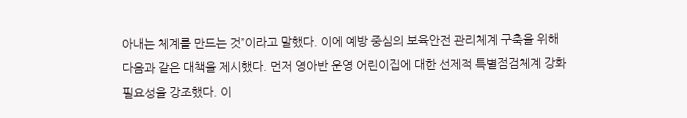아내는 체계를 만드는 것”이라고 말했다. 이에 예방 중심의 보육안전 관리체계 구축을 위해 다음과 같은 대책을 제시했다. 먼저 영아반 운영 어린이집에 대한 선제적 특별점검체계 강화 필요성을 강조했다. 이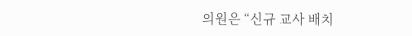의원은 “신규 교사 배치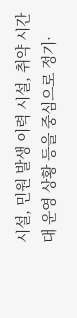시설, 민원 발생 이력 시설, 취약 시간대 운영 상황 등을 중심으로 정기·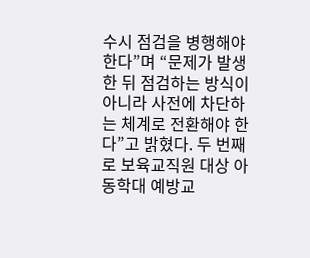수시 점검을 병행해야 한다”며 “문제가 발생한 뒤 점검하는 방식이 아니라 사전에 차단하는 체계로 전환해야 한다”고 밝혔다. 두 번째로 보육교직원 대상 아동학대 예방교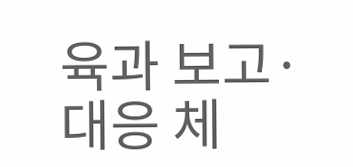육과 보고·대응 체